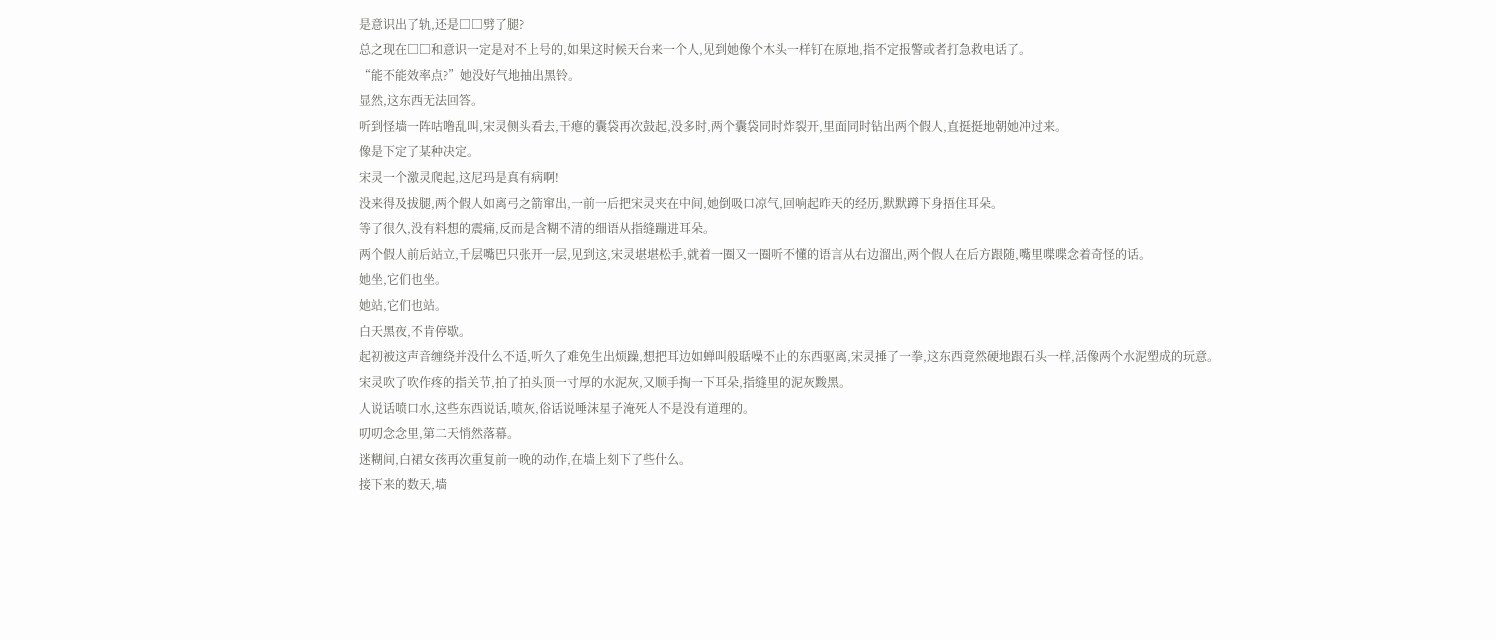是意识出了轨,还是□□劈了腿?
总之现在□□和意识一定是对不上号的,如果这时候天台来一个人,见到她像个木头一样钉在原地,指不定报警或者打急救电话了。
“能不能效率点?”她没好气地抽出黑铃。
显然,这东西无法回答。
听到怪墙一阵咕噜乱叫,宋灵侧头看去,干瘪的囊袋再次鼓起,没多时,两个囊袋同时炸裂开,里面同时钻出两个假人,直挺挺地朝她冲过来。
像是下定了某种决定。
宋灵一个激灵爬起,这尼玛是真有病啊!
没来得及拔腿,两个假人如离弓之箭窜出,一前一后把宋灵夹在中间,她倒吸口凉气,回响起昨天的经历,默默蹲下身捂住耳朵。
等了很久,没有料想的震痛,反而是含糊不清的细语从指缝蹦进耳朵。
两个假人前后站立,千层嘴巴只张开一层,见到这,宋灵堪堪松手,就着一圈又一圈听不懂的语言从右边溜出,两个假人在后方跟随,嘴里喋喋念着奇怪的话。
她坐,它们也坐。
她站,它们也站。
白天黑夜,不肯停歇。
起初被这声音缠绕并没什么不适,听久了难免生出烦躁,想把耳边如蝉叫般聒噪不止的东西驱离,宋灵捶了一拳,这东西竟然硬地跟石头一样,活像两个水泥塑成的玩意。
宋灵吹了吹作疼的指关节,拍了拍头顶一寸厚的水泥灰,又顺手掏一下耳朵,指缝里的泥灰黢黑。
人说话喷口水,这些东西说话,喷灰,俗话说唾沫星子淹死人不是没有道理的。
叨叨念念里,第二天悄然落幕。
迷糊间,白裙女孩再次重复前一晚的动作,在墙上刻下了些什么。
接下来的数天,墙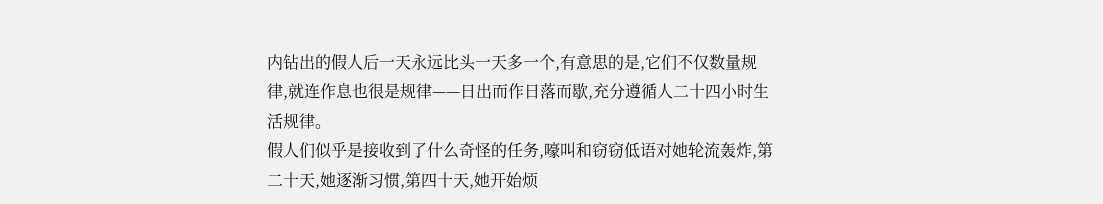内钻出的假人后一天永远比头一天多一个,有意思的是,它们不仅数量规律,就连作息也很是规律——日出而作日落而歇,充分遵循人二十四小时生活规律。
假人们似乎是接收到了什么奇怪的任务,嚎叫和窃窃低语对她轮流轰炸,第二十天,她逐渐习惯,第四十天,她开始烦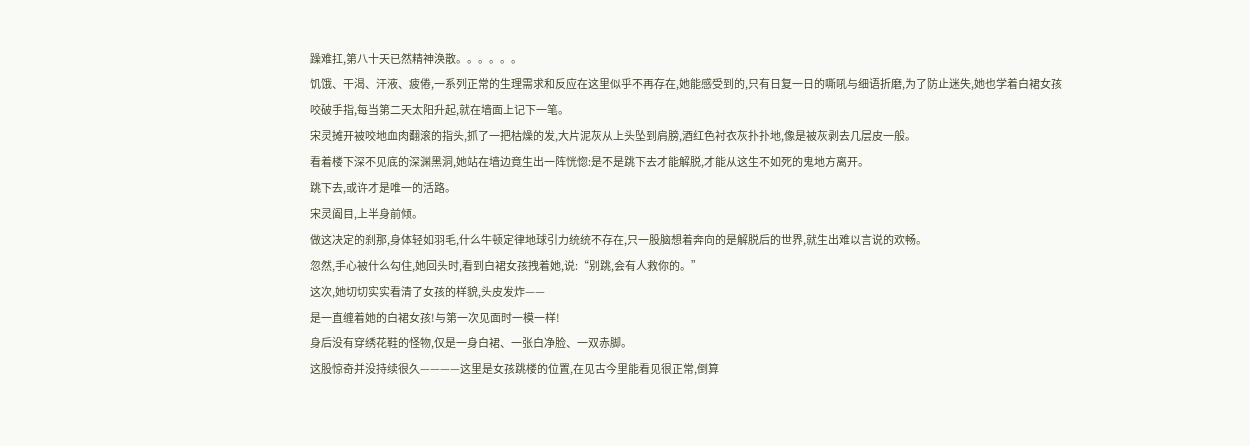躁难扛,第八十天已然精神涣散。。。。。。
饥饿、干渴、汗液、疲倦,一系列正常的生理需求和反应在这里似乎不再存在,她能感受到的,只有日复一日的嘶吼与细语折磨,为了防止迷失,她也学着白裙女孩咬破手指,每当第二天太阳升起,就在墙面上记下一笔。
宋灵摊开被咬地血肉翻滚的指头,抓了一把枯燥的发,大片泥灰从上头坠到肩膀,酒红色衬衣灰扑扑地,像是被灰剥去几层皮一般。
看着楼下深不见底的深渊黑洞,她站在墙边竟生出一阵恍惚:是不是跳下去才能解脱,才能从这生不如死的鬼地方离开。
跳下去,或许才是唯一的活路。
宋灵阖目,上半身前倾。
做这决定的刹那,身体轻如羽毛,什么牛顿定律地球引力统统不存在,只一股脑想着奔向的是解脱后的世界,就生出难以言说的欢畅。
忽然,手心被什么勾住,她回头时,看到白裙女孩拽着她,说:“别跳,会有人救你的。”
这次,她切切实实看清了女孩的样貌,头皮发炸——
是一直缠着她的白裙女孩!与第一次见面时一模一样!
身后没有穿绣花鞋的怪物,仅是一身白裙、一张白净脸、一双赤脚。
这股惊奇并没持续很久————这里是女孩跳楼的位置,在见古今里能看见很正常,倒算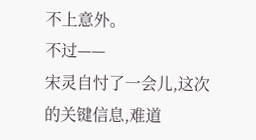不上意外。
不过——
宋灵自忖了一会儿,这次的关键信息,难道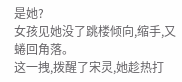是她?
女孩见她没了跳楼倾向,缩手,又蜷回角落。
这一拽,拨醒了宋灵,她趁热打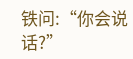铁问:“你会说话?”